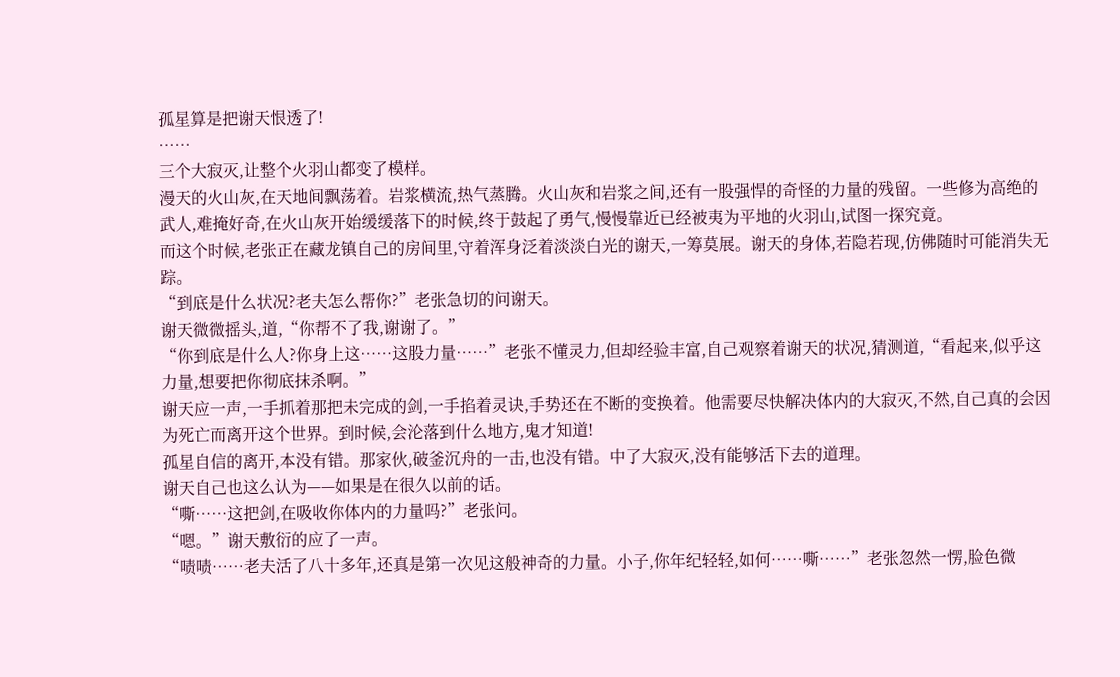孤星算是把谢天恨透了!
……
三个大寂灭,让整个火羽山都变了模样。
漫天的火山灰,在天地间飘荡着。岩浆横流,热气蒸腾。火山灰和岩浆之间,还有一股强悍的奇怪的力量的残留。一些修为高绝的武人,难掩好奇,在火山灰开始缓缓落下的时候,终于鼓起了勇气,慢慢靠近已经被夷为平地的火羽山,试图一探究竟。
而这个时候,老张正在藏龙镇自己的房间里,守着浑身泛着淡淡白光的谢天,一筹莫展。谢天的身体,若隐若现,仿佛随时可能消失无踪。
“到底是什么状况?老夫怎么帮你?”老张急切的问谢天。
谢天微微摇头,道,“你帮不了我,谢谢了。”
“你到底是什么人?你身上这……这股力量……”老张不懂灵力,但却经验丰富,自己观察着谢天的状况,猜测道,“看起来,似乎这力量,想要把你彻底抹杀啊。”
谢天应一声,一手抓着那把未完成的剑,一手掐着灵诀,手势还在不断的变换着。他需要尽快解决体内的大寂灭,不然,自己真的会因为死亡而离开这个世界。到时候,会沦落到什么地方,鬼才知道!
孤星自信的离开,本没有错。那家伙,破釜沉舟的一击,也没有错。中了大寂灭,没有能够活下去的道理。
谢天自己也这么认为——如果是在很久以前的话。
“嘶……这把剑,在吸收你体内的力量吗?”老张问。
“嗯。”谢天敷衍的应了一声。
“啧啧……老夫活了八十多年,还真是第一次见这般神奇的力量。小子,你年纪轻轻,如何……嘶……”老张忽然一愣,脸色微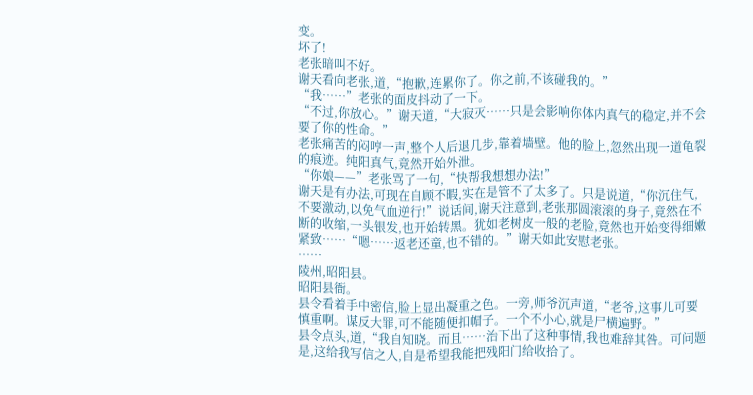变。
坏了!
老张暗叫不好。
谢天看向老张,道,“抱歉,连累你了。你之前,不该碰我的。”
“我……”老张的面皮抖动了一下。
“不过,你放心。”谢天道,“大寂灭……只是会影响你体内真气的稳定,并不会要了你的性命。”
老张痛苦的闷哼一声,整个人后退几步,靠着墙壁。他的脸上,忽然出现一道龟裂的痕迹。纯阳真气,竟然开始外泄。
“你娘——”老张骂了一句,“快帮我想想办法!”
谢天是有办法,可现在自顾不暇,实在是管不了太多了。只是说道,“你沉住气,不要激动,以免气血逆行!”说话间,谢天注意到,老张那圆滚滚的身子,竟然在不断的收缩,一头银发,也开始转黑。犹如老树皮一般的老脸,竟然也开始变得细嫩紧致……“嗯……返老还童,也不错的。”谢天如此安慰老张。
……
陵州,昭阳县。
昭阳县衙。
县令看着手中密信,脸上显出凝重之色。一旁,师爷沉声道,“老爷,这事儿可要慎重啊。谋反大罪,可不能随便扣帽子。一个不小心,就是尸横遍野。”
县令点头,道,“我自知晓。而且……治下出了这种事情,我也难辞其咎。可问题是,这给我写信之人,自是希望我能把残阳门给收拾了。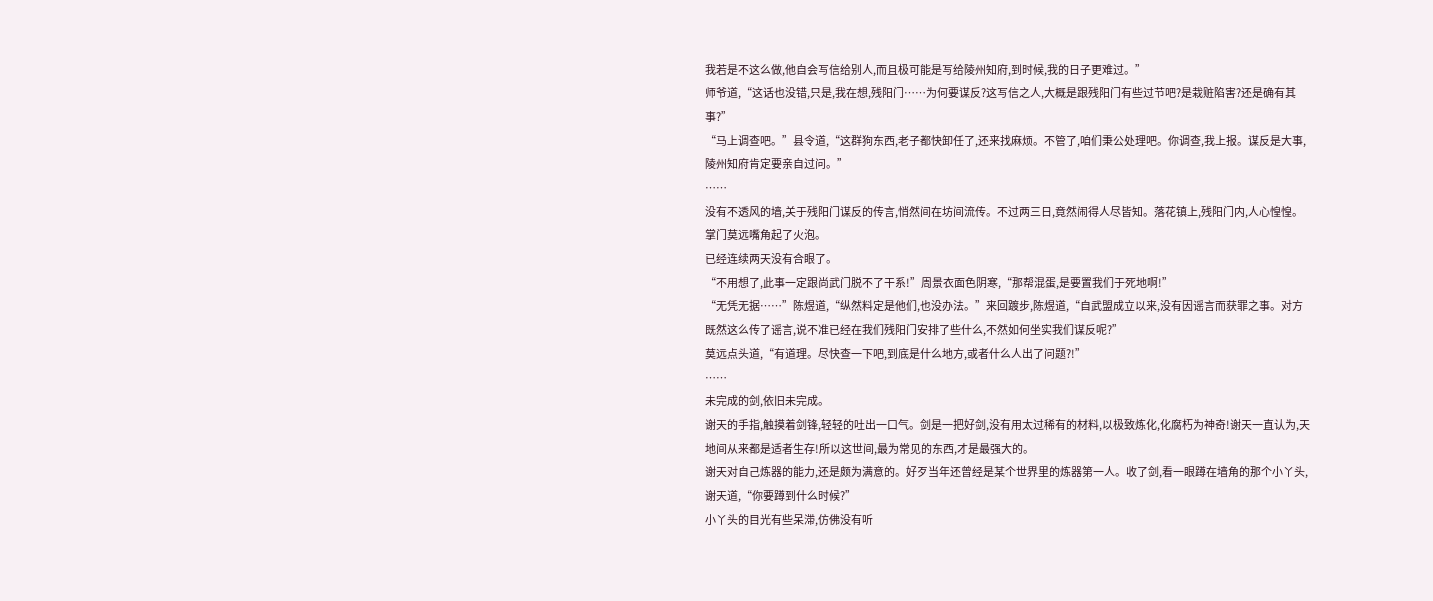我若是不这么做,他自会写信给别人,而且极可能是写给陵州知府,到时候,我的日子更难过。”
师爷道,“这话也没错,只是,我在想,残阳门……为何要谋反?这写信之人,大概是跟残阳门有些过节吧?是栽赃陷害?还是确有其事?”
“马上调查吧。”县令道,“这群狗东西,老子都快卸任了,还来找麻烦。不管了,咱们秉公处理吧。你调查,我上报。谋反是大事,陵州知府肯定要亲自过问。”
……
没有不透风的墙,关于残阳门谋反的传言,悄然间在坊间流传。不过两三日,竟然闹得人尽皆知。落花镇上,残阳门内,人心惶惶。
掌门莫远嘴角起了火泡。
已经连续两天没有合眼了。
“不用想了,此事一定跟尚武门脱不了干系!”周景衣面色阴寒,“那帮混蛋,是要置我们于死地啊!”
“无凭无据……”陈煜道,“纵然料定是他们,也没办法。”来回踱步,陈煜道,“自武盟成立以来,没有因谣言而获罪之事。对方既然这么传了谣言,说不准已经在我们残阳门安排了些什么,不然如何坐实我们谋反呢?”
莫远点头道,“有道理。尽快查一下吧,到底是什么地方,或者什么人出了问题?!”
……
未完成的剑,依旧未完成。
谢天的手指,触摸着剑锋,轻轻的吐出一口气。剑是一把好剑,没有用太过稀有的材料,以极致炼化,化腐朽为神奇!谢天一直认为,天地间从来都是适者生存!所以这世间,最为常见的东西,才是最强大的。
谢天对自己炼器的能力,还是颇为满意的。好歹当年还曾经是某个世界里的炼器第一人。收了剑,看一眼蹲在墙角的那个小丫头,谢天道,“你要蹲到什么时候?”
小丫头的目光有些呆滞,仿佛没有听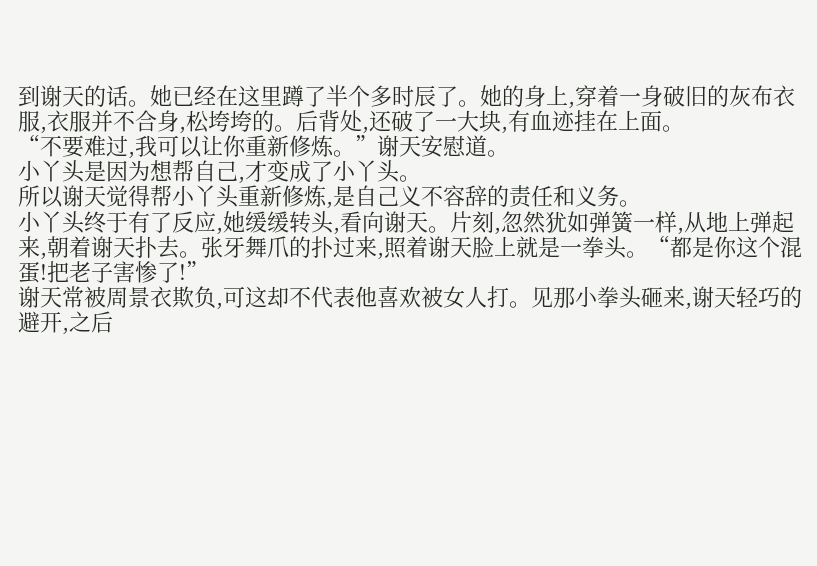到谢天的话。她已经在这里蹲了半个多时辰了。她的身上,穿着一身破旧的灰布衣服,衣服并不合身,松垮垮的。后背处,还破了一大块,有血迹挂在上面。
“不要难过,我可以让你重新修炼。”谢天安慰道。
小丫头是因为想帮自己,才变成了小丫头。
所以谢天觉得帮小丫头重新修炼,是自己义不容辞的责任和义务。
小丫头终于有了反应,她缓缓转头,看向谢天。片刻,忽然犹如弹簧一样,从地上弹起来,朝着谢天扑去。张牙舞爪的扑过来,照着谢天脸上就是一拳头。“都是你这个混蛋!把老子害惨了!”
谢天常被周景衣欺负,可这却不代表他喜欢被女人打。见那小拳头砸来,谢天轻巧的避开,之后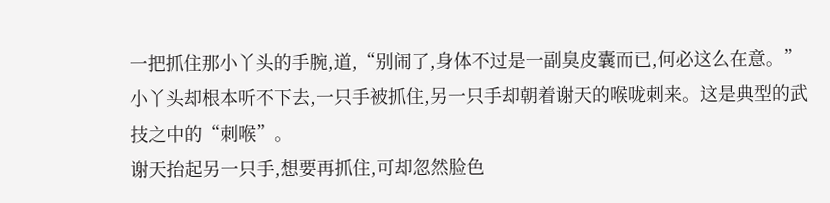一把抓住那小丫头的手腕,道,“别闹了,身体不过是一副臭皮囊而已,何必这么在意。”
小丫头却根本听不下去,一只手被抓住,另一只手却朝着谢天的喉咙刺来。这是典型的武技之中的“刺喉”。
谢天抬起另一只手,想要再抓住,可却忽然脸色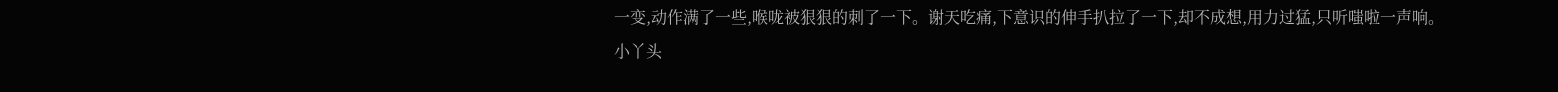一变,动作满了一些,喉咙被狠狠的刺了一下。谢天吃痛,下意识的伸手扒拉了一下,却不成想,用力过猛,只听嗤啦一声响。
小丫头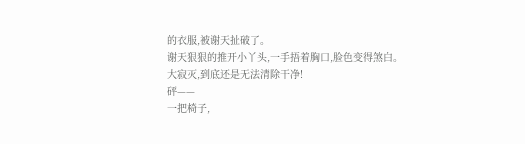的衣服,被谢天扯破了。
谢天狠狠的推开小丫头,一手捂着胸口,脸色变得煞白。
大寂灭,到底还是无法清除干净!
砰——
一把椅子,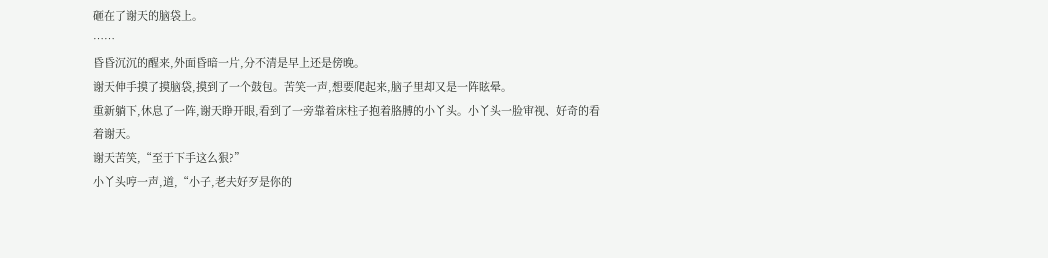砸在了谢天的脑袋上。
……
昏昏沉沉的醒来,外面昏暗一片,分不清是早上还是傍晚。
谢天伸手摸了摸脑袋,摸到了一个鼓包。苦笑一声,想要爬起来,脑子里却又是一阵眩晕。
重新躺下,休息了一阵,谢天睁开眼,看到了一旁靠着床柱子抱着胳膊的小丫头。小丫头一脸审视、好奇的看着谢天。
谢天苦笑,“至于下手这么狠?”
小丫头哼一声,道,“小子,老夫好歹是你的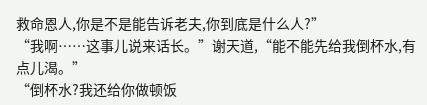救命恩人,你是不是能告诉老夫,你到底是什么人?”
“我啊……这事儿说来话长。”谢天道,“能不能先给我倒杯水,有点儿渴。”
“倒杯水?我还给你做顿饭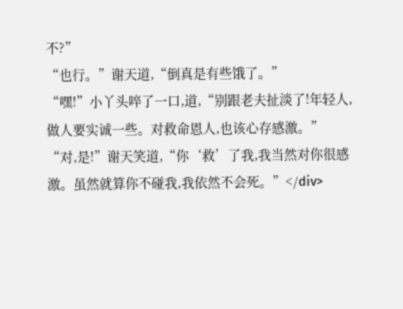不?”
“也行。”谢天道,“倒真是有些饿了。”
“嘿!”小丫头啐了一口,道,“别跟老夫扯淡了!年轻人,做人要实诚一些。对救命恩人,也该心存感激。”
“对,是!”谢天笑道,“你‘救’了我,我当然对你很感激。虽然就算你不碰我,我依然不会死。”</div>